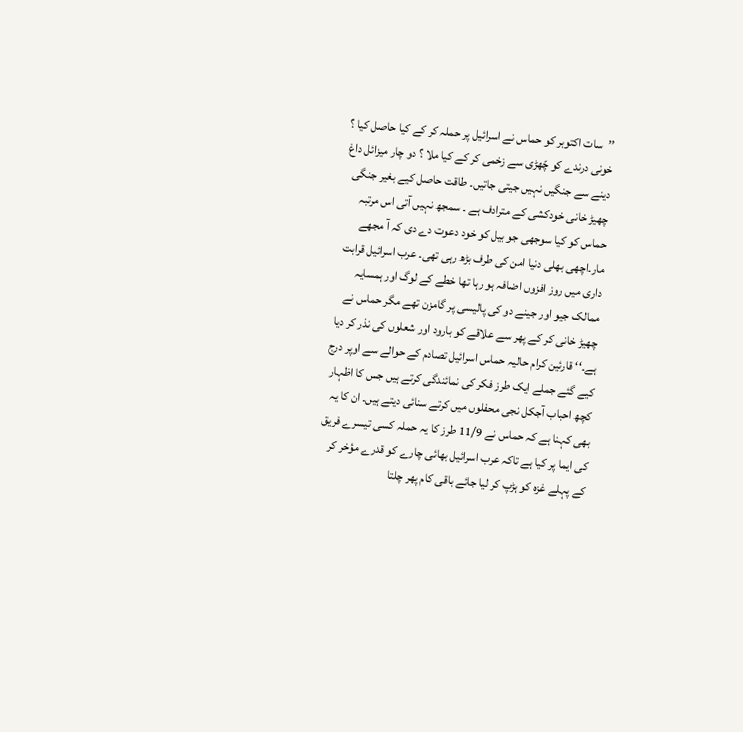’’سات اکتوبر کو حماس نے اسرائیل پر حملہ کر کے کیا حاصل کیا ؟ خونی درندے کو چّھڑی سے زخمی کر کے کیا ملا ؟ دو چار میزائل داغ دینے سے جنگیں نہیں جیتی جاتیں۔ طاقت حاصل کیے بغیر جنگی چھیڑ خانی خودکشی کے مترادف ہے ۔ سمجھ نہیں آتی اس مرتبہ حماس کو کیا سوجھی جو بیل کو خود دعوت دے دی کہ آ مجھے مار۔اچھی بھلی دنیا امن کی طرف بڑھ رہی تھی۔ عرب اسرائیل قرابت داری میں روز افزوں اضافہ ہو رہا تھا خطے کے لوگ اور ہمسایہ ممالک جیو اور جینے دو کی پالیسی پر گامزن تھے مگر حماس نے چھیڑ خانی کر کے پھر سے علاقے کو بارود اور شعلوں کی نذر کر دیا ہے۔‘‘ قارئین کرام حالیہ حماس اسرائیل تصادم کے حوالے سے اوپر درج کیے گئے جملے ایک طرز فکر کی نمائندگی کرتے ہیں جس کا اظہار کچھ احباب آجکل نجی محفلوں میں کرتے سنائی دیتے ہیں۔ ان کا یہ بھی کہنا ہے کہ حماس نے 11/9 طرز کا یہ حملہ کسی تیسرے فریق کی ایما پر کیا ہے تاکہ عرب اسرائیل بھائی چارے کو قدرے مؤخر کر کے پہلے غزہ کو ہڑپ کر لیا جائے باقی کام پھر چلتا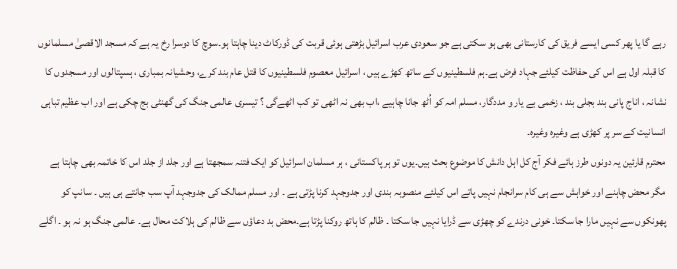رہے گا یا پھر کسی ایسے فریق کی کارستانی بھی ہو سکتی ہے جو سعودی عرب اسرائیل بڑھتی ہوئی قربت کی ڈورکاٹ دینا چاہتا ہو۔سوچ کا دوسرا رخ یہ ہے کہ مسجد الاقصیٰ مسلمانوں کا قبلہ اول ہے اس کی حفاظت کیلئے جہاد فرض ہے۔ہم فلسطینیوں کے ساتھ کھڑے ہیں ، اسرائیل معصوم فلسطینیوں کا قتل عام بند کرے، وحشیانہ بمباری ، ہسپتالوں اور مسجدوں کا نشانہ ، اناج پانی بند بجلی بند ، زخمی بے یار و مددگار، مسلم امہ کو اُٹھ جانا چاہیے ،اب بھی نہ اٹھی تو کب اٹھےگی ؟ تیسری عالمی جنگ کی گھنٹی بج چکی ہے اور اب عظیم تباہی انسانیت کے سر پر کھڑی ہے وغیرہ وغیرہ۔
محترم قارئین یہ دونوں طرز ہائے فکر آج کل اہل دانش کا موضوع بحث ہیں۔یوں تو ہر پاکستانی ، ہر مسلمان اسرائیل کو ایک فتنہ سمجھتا ہے اور جلد از جلد اس کا خاتمہ بھی چاہتا ہے مگر محض چاہنے اور خواہش سے ہی کام سرانجام نہیں پاتے اس کیلئے منصوبہ بندی اور جدوجہد کرنا پڑتی ہے ۔ اور مسلم ممالک کی جدوجہد آپ سب جانتے ہی ہیں ۔ سانپ کو پھونکوں سے نہیں مارا جا سکتا۔ خونی درندے کو چھڑی سے ڈرایا نہیں جا سکتا ۔ ظالم کا ہاتھ روکنا پڑتا ہے۔محض بد دعاؤں سے ظالم کی ہلاکت محال ہے۔ عالمی جنگ ہو نہ ہو ۔ اگلے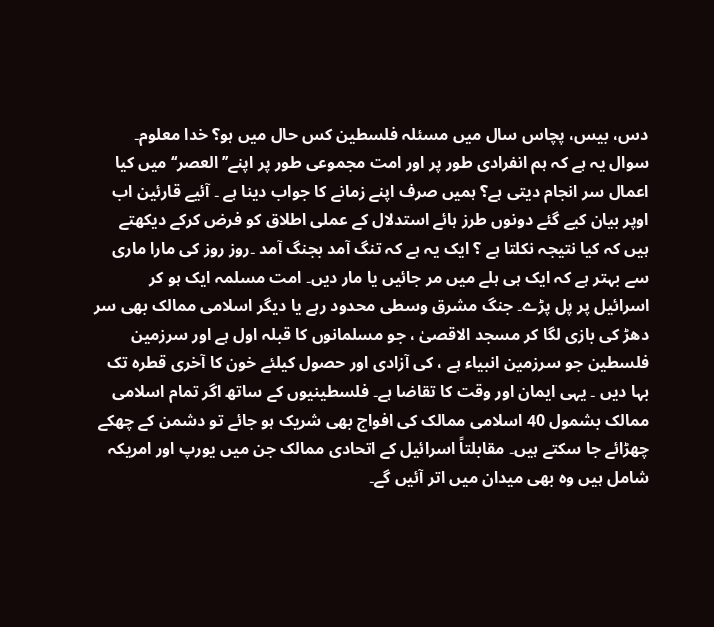دس، بیس، پچاس سال میں مسئلہ فلسطین کس حال میں ہو؟ خدا معلوم۔ سوال یہ ہے کہ ہم انفرادی طور پر اور امت مجموعی طور پر اپنے’’العصر‘‘ میں کیا اعمال سر انجام دیتی ہے؟ ہمیں صرف اپنے زمانے کا جواب دینا ہے ۔ آئیے قارئین اب اوپر بیان کیے گئے دونوں طرز ہائے استدلال کے عملی اطلاق کو فرض کرکے دیکھتے ہیں کہ کیا نتیجہ نکلتا ہے ؟ ایک یہ ہے کہ تنگ آمد بجنگ آمد ۔روز روز کی مارا ماری سے بہتر ہے کہ ایک ہی ہلے میں مر جائیں یا مار دیں۔ امت مسلمہ ایک ہو کر اسرائیل پر پل پڑے۔ جنگ مشرق وسطی محدود رہے یا دیگر اسلامی ممالک بھی سر دھڑ کی بازی لگا کر مسجد الاقصیٰ ، جو مسلمانوں کا قبلہ اول ہے اور سرزمین فلسطین جو سرزمین انبیاء ہے ، کی آزادی اور حصول کیلئے خون کا آخری قطرہ تک بہا دیں ۔ یہی ایمان اور وقت کا تقاضا ہے۔ فلسطینیوں کے ساتھ اگر تمام اسلامی ممالک بشمول 40 اسلامی ممالک کی افواج بھی شریک ہو جائے تو دشمن کے چھکے چھڑائے جا سکتے ہیں۔ مقابلتاً اسرائیل کے اتحادی ممالک جن میں یورپ اور امریکہ شامل ہیں وہ بھی میدان میں اتر آئیں گے۔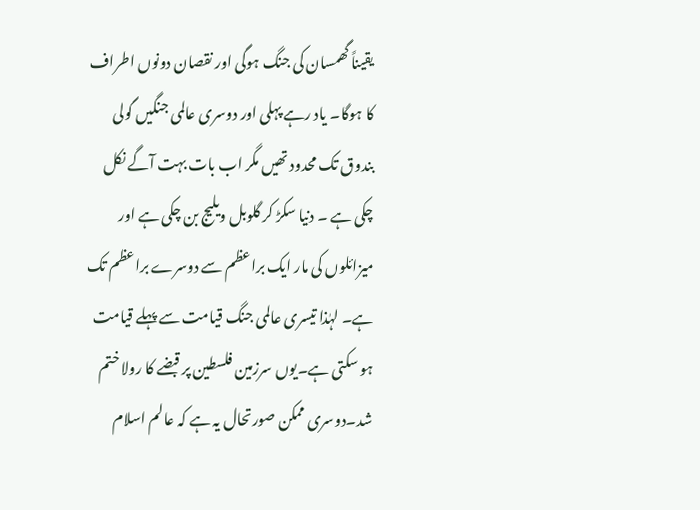یقیناً گھمسان کی جنگ ہوگی اور نقصان دونوں اطراف کا ہوگا۔ یاد رہے پہلی اور دوسری عالمی جنگیں گولی بندوق تک محدود تھیں مگر اب بات بہت آگے نکل چکی ہے ۔ دنیا سکڑ کر گلوبل ویلیج بن چکی ہے اور میزائلوں کی مار ایک براعظم سے دوسرے براعظم تک ہے۔ لہٰذا تیسری عالمی جنگ قیامت سے پہلے قیامت ہو سکتی ہے۔یوں سرزمین فلسطین پر قبضے کا رولا ختم شد۔دوسری ممکن صورتحال یہ ہے کہ عالم اسلام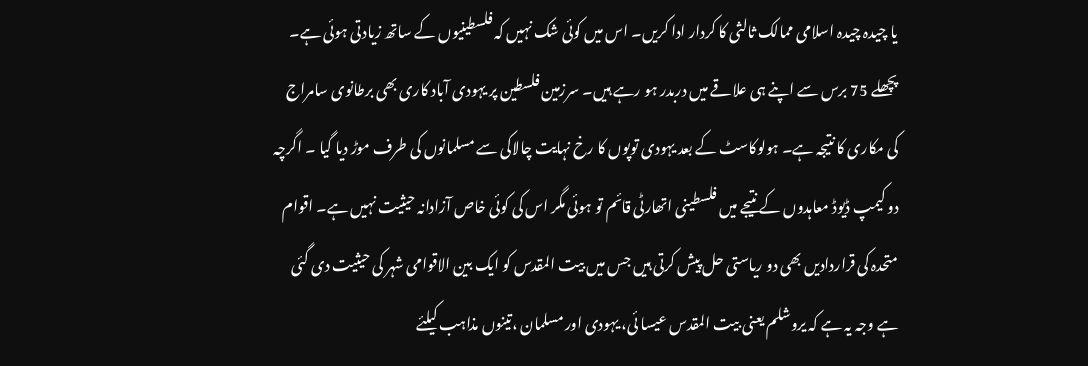یا چیدہ چیدہ اسلامی ممالک ثالثی کا کردار ادا کریں۔ اس میں کوئی شک نہیں کہ فلسطینیوں کے ساتھ زیادتی ہوئی ہے۔ پچھلے 75 برس سے اپنے ہی علاقے میں دربدر ہو رہے ہیں۔ سرزمین فلسطین پر یہودی آباد کاری بھی برطانوی سامراج کی مکاری کا نتیجہ ہے۔ ہولوکاسٹ کے بعد یہودی توپوں کا رخ نہایت چالاکی سے مسلمانوں کی طرف موڑ دیا گیا ۔ اگرچہ دو کیمپ ڈیوڈ معاہدوں کے نتیجے میں فلسطینی اتھارٹی قائم تو ہوئی مگر اس کی کوئی خاص آزادانہ حیثیت نہیں ہے۔ اقوام متحدہ کی قراردادیں بھی دو ریاستی حل پیش کرتی ہیں جس میں بیت المقدس کو ایک بین الاقوامی شہر کی حیثیت دی گئی ہے وجہ یہ ہے کہ یروشلم یعنی بیت المقدس عیسا ئی، یہودی اور مسلمان ،تینوں مذاہب کیلئے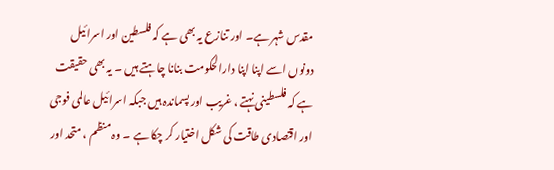مقدس شہر ہے۔ اور تنازع یہ بھی ہے کہ فلسطین اور اسرائیل دونوں اسے اپنا اپنا دارالحکومت بنانا چاہتے ہیں ۔ یہ بھی حقیقت ہے کہ فلسطینی نہتے ، غریب اور پسماندہ ہیں جبکہ اسرائیل عالمی فوجی اور اقتصادی طاقت کی شکل اختیار کر چکا ہے ۔ وہ منظم ، متحد اور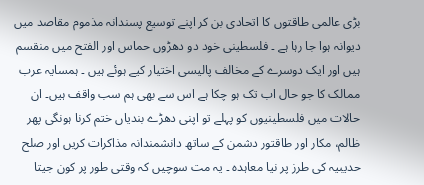بڑی عالمی طاقتوں کا اتحادی بن کر اپنے توسیع پسندانہ مذموم مقاصد میں دیوانہ ہوا جا رہا ہے ۔ فلسطینی خود دو دھڑوں حماس اور الفتح میں منقسم ہیں اور ایک دوسرے کے مخالف پالیسی اختیار کیے ہوئے ہیں ۔ ہمسایہ عرب ممالک کا جو حال اب تک ہو چکا ہے اس سے بھی ہم سب واقف ہیں۔ ان حالات میں فلسطینیوں کو پہلے تو اپنی دھڑے بندیاں ختم کرنا ہونگی پھر ظالم، مکار اور طاقتور دشمن کے ساتھ دانشمندانہ مذاکرات کریں اور صلح حدیبیہ کی طرز پر نیا معاہدہ ۔ یہ مت سوچیں کہ وقتی طور پر کون جیتا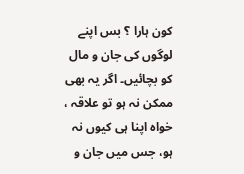کون ہارا ؟ بس اپنے لوگوں کی جان و مال کو بچائیں۔ اگر یہ بھی ممکن نہ ہو تو علاقہ ، خواہ اپنا ہی کیوں نہ ہو، جس میں جان و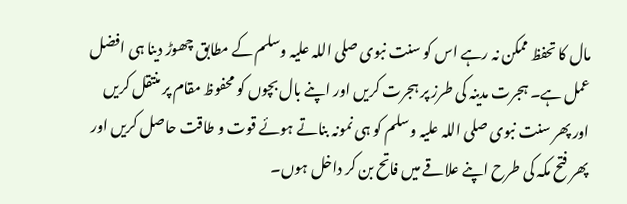مال کا تحفظ ممکن نہ رہے اس کو سنت نبوی صلی اللہ علیہ وسلم کے مطابق چھوڑ دینا ہی افضل عمل ہے۔ ہجرت مدینہ کی طرز پر ہجرت کریں اور اپنے بال بچوں کو محفوظ مقام پر منتقل کریں اور پھر سنت نبوی صلی اللہ علیہ وسلم کو ہی نمونہ بناتے ہوئے قوت و طاقت حاصل کریں اور پھر فتح مکہ کی طرح اپنے علاقے میں فاتح بن کر داخل ہوں۔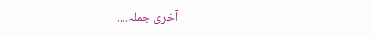آخری جملہ....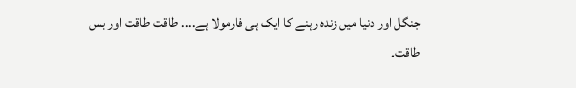جنگل اور دنیا میں زندہ رہنے کا ایک ہی فارمولا ہے.... طاقت طاقت اور بس طاقت۔